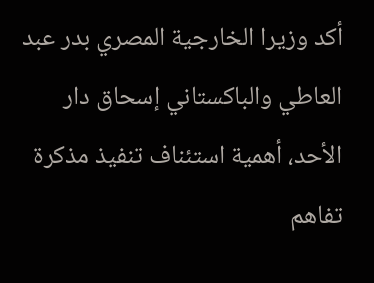أكد وزيرا الخارجية المصري بدر عبد العاطي والباكستاني إسحاق دار الأحد، أهمية استئناف تنفيذ مذكرة تفاهم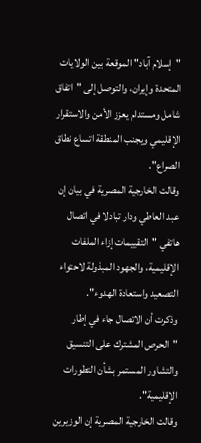"إسلام آباد" الموقعة بين الولايات المتحدة وإيران، والتوصل إلى "اتفاق شامل ومستدام يعزز الأمن والاستقرار الإقليمي ويجنب المنطقة اتساع نطاق الصراع".
وقالت الخارجية المصرية في بيان إن عبد العاطي ودار تبادلا في اتصال هاتفي "التقييمات إزاء الملفات الإقليمية، والجهود المبذولة لاحتواء التصعيد واستعادة الهدوء".
وذكرت أن الاتصال جاء في إطار "الحرص المشترك على التنسيق والتشاور المستمر بشأن التطورات الإقليمية".
وقالت الخارجية المصرية إن الوزيرين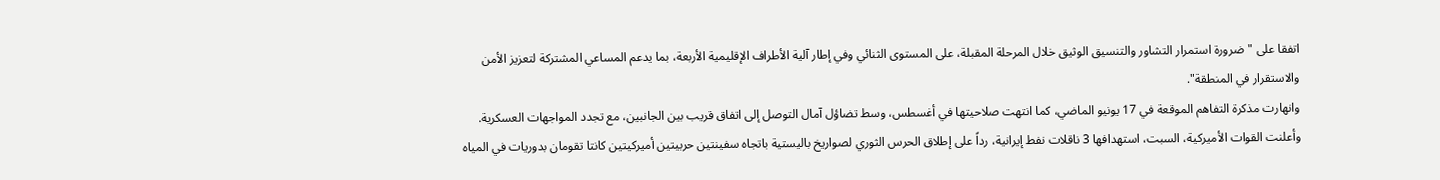اتفقا على "ضرورة استمرار التشاور والتنسيق الوثيق خلال المرحلة المقبلة، على المستوى الثنائي وفي إطار آلية الأطراف الإقليمية الأربعة، بما يدعم المساعي المشتركة لتعزيز الأمن والاستقرار في المنطقة".
وانهارت مذكرة التفاهم الموقعة في 17 يونيو الماضي، كما انتهت صلاحيتها في أغسطس، وسط تضاؤل آمال التوصل إلى اتفاق قريب بين الجانبين، مع تجدد المواجهات العسكرية.
وأعلنت القوات الأميركية، السبت، استهدافها 3 ناقلات نفط إيرانية، رداً على إطلاق الحرس الثوري لصواريخ باليستية باتجاه سفينتين حربيتين أميركيتين كانتا تقومان بدوريات في المياه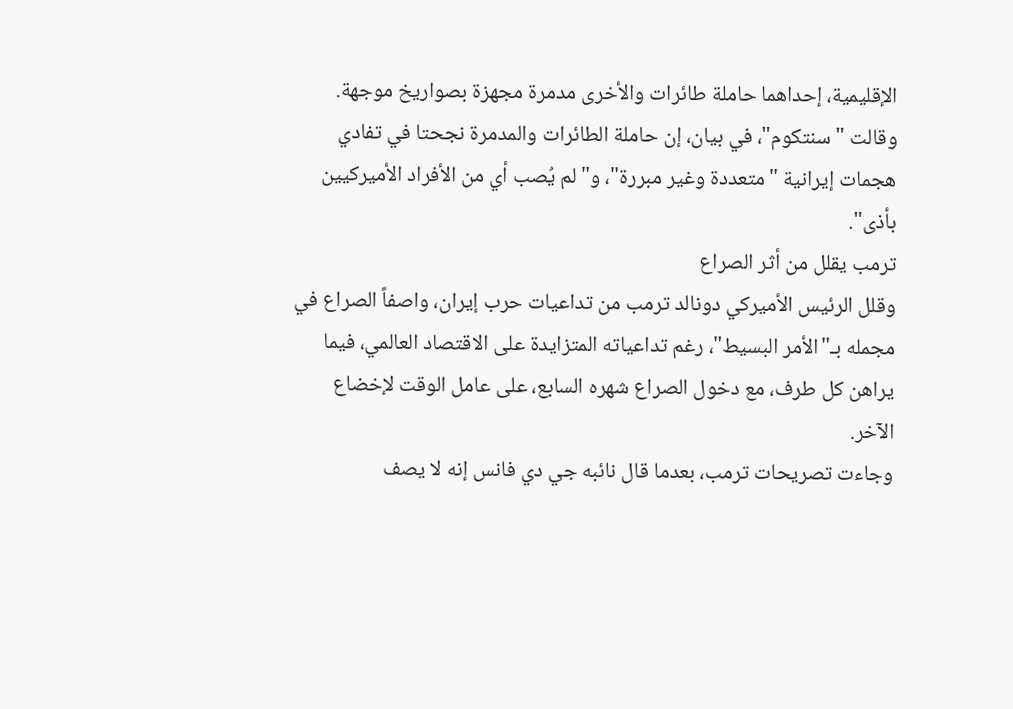الإقليمية، إحداهما حاملة طائرات والأخرى مدمرة مجهزة بصواريخ موجهة.
وقالت "سنتكوم"، في بيان، إن حاملة الطائرات والمدمرة نجحتا في تفادي هجمات إيرانية "متعددة وغير مبررة"، و"لم يُصب أي من الأفراد الأميركيين بأذى".
ترمب يقلل من أثر الصراع
وقلل الرئيس الأميركي دونالد ترمب من تداعيات حرب إيران، واصفاً الصراع في مجمله بـ"الأمر البسيط"، رغم تداعياته المتزايدة على الاقتصاد العالمي، فيما يراهن كل طرف، مع دخول الصراع شهره السابع، على عامل الوقت لإخضاع الآخر.
وجاءت تصريحات ترمب، بعدما قال نائبه جي دي فانس إنه لا يصف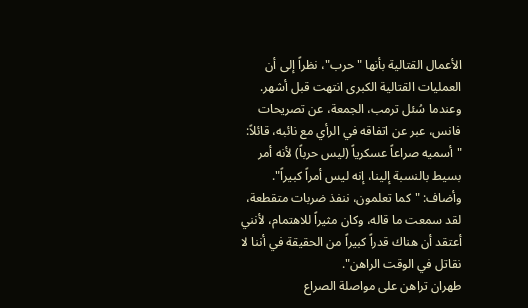الأعمال القتالية بأنها "حرب"، نظراً إلى أن العمليات القتالية الكبرى انتهت قبل أشهر.
وعندما سُئل ترمب، الجمعة، عن تصريحات فانس، عبر عن اتفاقه في الرأي مع نائبه، قائلاً: "أسميه صراعاً عسكرياً (ليس حرباً) لأنه أمر بسيط بالنسبة إلينا، إنه ليس أمراً كبيراً".
وأضاف: "كما تعلمون، ننفذ ضربات متقطعة، لقد سمعت ما قاله، وكان مثيراً للاهتمام، لأنني أعتقد أن هناك قدراً كبيراً من الحقيقة في أننا لا نقاتل في الوقت الراهن".
طهران تراهن على مواصلة الصراع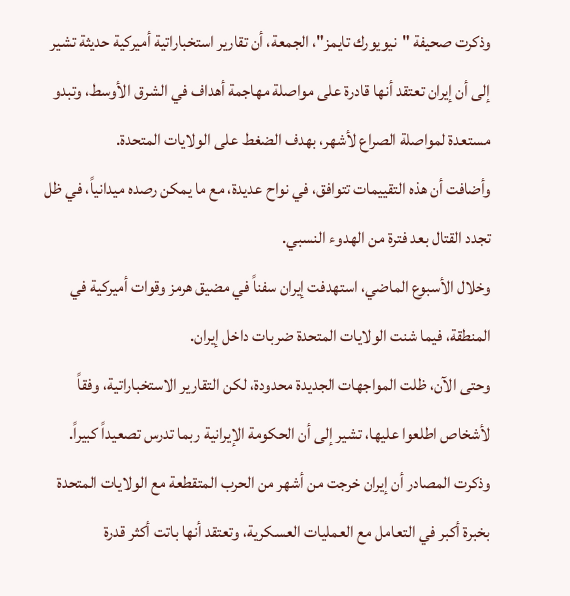وذكرت صحيفة "نيويورك تايمز"، الجمعة، أن تقارير استخباراتية أميركية حديثة تشير إلى أن إيران تعتقد أنها قادرة على مواصلة مهاجمة أهداف في الشرق الأوسط، وتبدو مستعدة لمواصلة الصراع لأشهر، بهدف الضغط على الولايات المتحدة.
وأضافت أن هذه التقييمات تتوافق، في نواح عديدة، مع ما يمكن رصده ميدانياً، في ظل تجدد القتال بعد فترة من الهدوء النسبي.
وخلال الأسبوع الماضي، استهدفت إيران سفناً في مضيق هرمز وقوات أميركية في المنطقة، فيما شنت الولايات المتحدة ضربات داخل إيران.
وحتى الآن، ظلت المواجهات الجديدة محدودة، لكن التقارير الاستخباراتية، وفقاً لأشخاص اطلعوا عليها، تشير إلى أن الحكومة الإيرانية ربما تدرس تصعيداً كبيراً.
وذكرت المصادر أن إيران خرجت من أشهر من الحرب المتقطعة مع الولايات المتحدة بخبرة أكبر في التعامل مع العمليات العسكرية، وتعتقد أنها باتت أكثر قدرة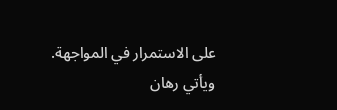على الاستمرار في المواجهة.
ويأتي رهان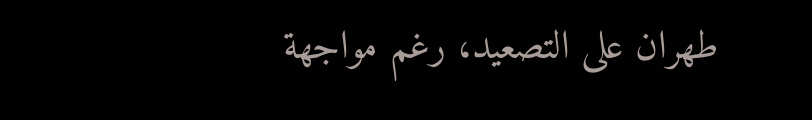طهران على التصعيد، رغم مواجهة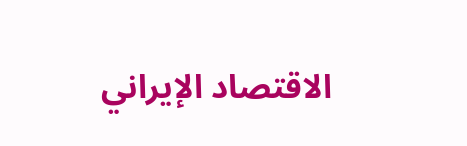الاقتصاد الإيراني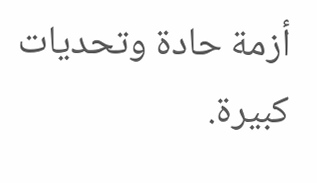أزمة حادة وتحديات كبيرة.